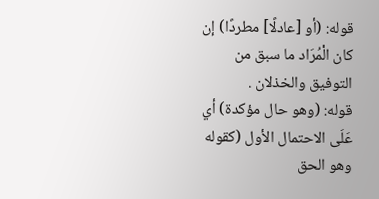قوله: (أو [عادلًا] مطردًا) إن كان الْمُرَاد ما سبق من التوفيق والخذلان .
قوله: (وهو حال مؤكدة) أي عَلَى الاحتمال الأول (كقوله وهو الحق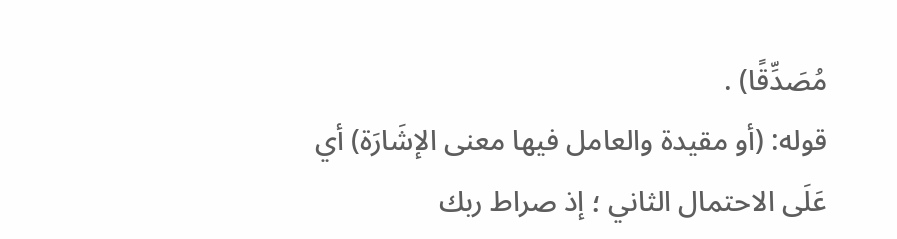مُصَدِّقًا) .
قوله: (أو مقيدة والعامل فيها معنى الإشَارَة) أي عَلَى الاحتمال الثاني ؛ إذ صراط ربك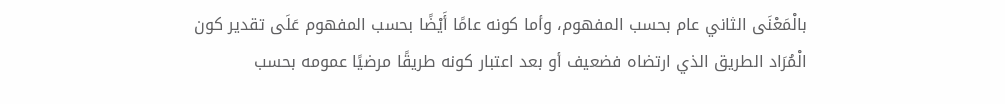بالْمَعْنَى الثاني عام بحسب المفهوم، وأما كونه عامًا أَيْضًا بحسب المفهوم عَلَى تقدير كون
الْمُرَاد الطريق الذي ارتضاه فضعيف أو بعد اعتبار كونه طريقًا مرضيًا عمومه بحسب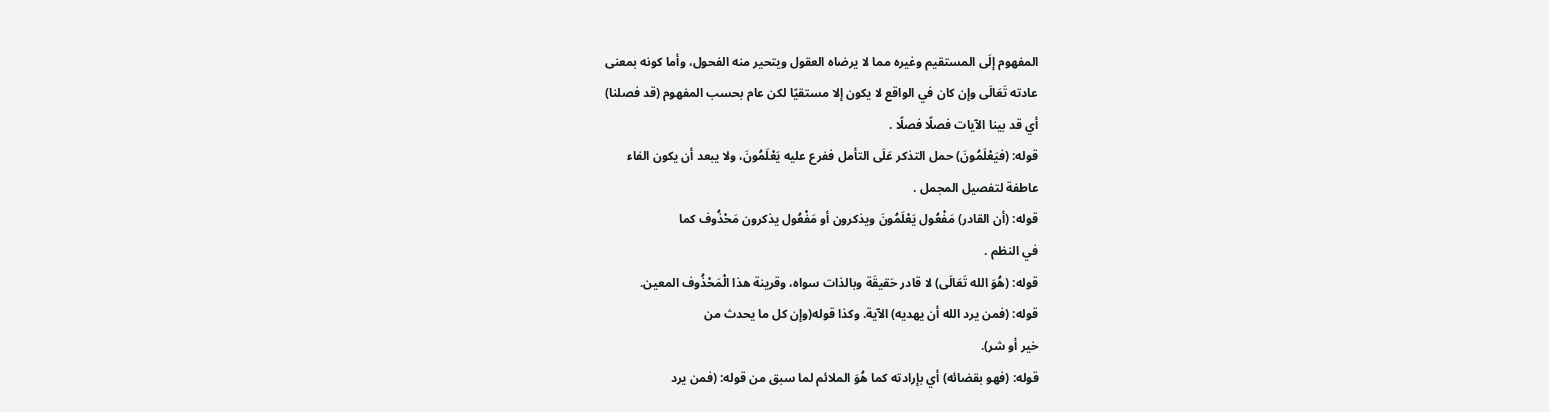المفهوم إلَى المستقيم وغيره مما لا يرضاه العقول ويتحير منه الفحول، وأما كونه بمعنى
عادته تَعَالَى وإن كان في الواقع لا يكون إلا مستقيًا لكن عام بحسب المفهوم (قد فصلنا)
أي قد بينا الآيات فصلًا فصلًا .
قوله: (فيَعْلَمُونَ) حمل التذكر عَلَى التأمل ففرع عليه يَعْلَمُونَ، ولا يبعد أن يكون الفاء
عاطفة لتفصيل المجمل .
قوله: (أن القادر) مَفْعُول يَعْلَمُونَ ويذكرون أو مَفْعُول يذكرون مَحْذُوف كما
في النظم .
قوله: (هُوَ الله تَعَالَى) لا قادر حَقيقَة وبالذات سواه، وقرينة هذا الْمَحْذُوف المعين.
قوله: (فمن يرد الله أن يهديه) الآية. وكذا قوله(وإن كل ما يحدث من
خير أو شر).
قوله: (فهو بقضائه) أي بإرادته كما هُوَ الملائم لما سبق من قوله: (فمن يرد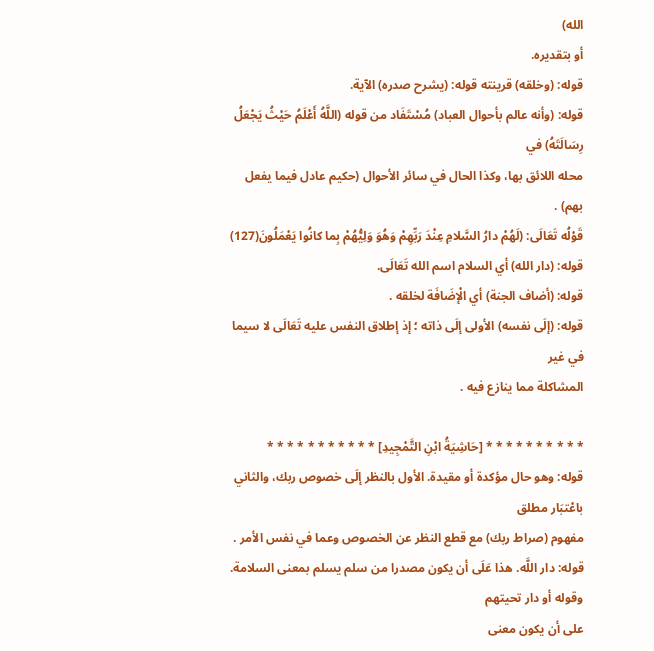الله)
أو بتقديره.
قوله: (وخلقه) قرينته قوله: (يشرح صدره) الآية.
قوله: (وأنه عالم بأحوال العباد) مُسْتَفَاد من قوله (اللَّهُ أَعْلَمُ حَيْثُ يَجْعَلُ رِسَالَتَهُ) في
محله اللائق بها، وكذا الحال في سائر الأحوال (حكيم عادل فيما يفعل بهم) .
قَوْلُه تَعَالَى: (لَهُمْ دارُ السَّلامِ عِنْدَ رَبِّهِمْ وَهُوَ وَلِيُّهُمْ بِما كانُوا يَعْمَلُونَ(127)
قوله: (دار الله) أي السلام اسم الله تَعَالَى.
قوله: (أضاف الجنة) أي الْإضَافَة لخلقه .
قوله: (إلَى نفسه) الأولى إلَى ذاته ؛ إذ إطلاق النفس عليه تَعَالَى لا سيما في غير
المشاكلة مما ينازع فيه .

* * * * * * * * * * [حَاشِيَةُ ابْنِ التَّمْجِيدِ] * * * * * * * * * * *
قوله: وهو حال مؤكدة أو مقيدة. الأول بالنظر إلَى خصوص ربك، والثاني باعْتبَار مطلق
مفهوم (صراط ربك) مع قطع النظر عن الخصوص وعما في نفس الأمر .
قوله: دار اللَّه. هذا عَلَى أن يكون مصدرا من سلم يسلم بمعنى السلامة. وقوله أو دار تحيتهم
على أن يكون معنى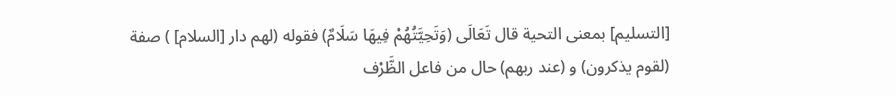[التسليم] بمعنى التحية قال تَعَالَى (وَتَحِيَّتُهُمْ فِيهَا سَلَامٌ) فقوله (لهم دار [السلام] ) صفة
(لقوم يذكرون) و (عند ربهم) حال من فاعل الظَّرْف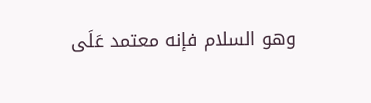وهو السلام فإنه معتمد عَلَى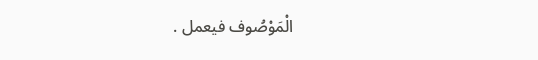الْمَوْصُوف فيعمل .